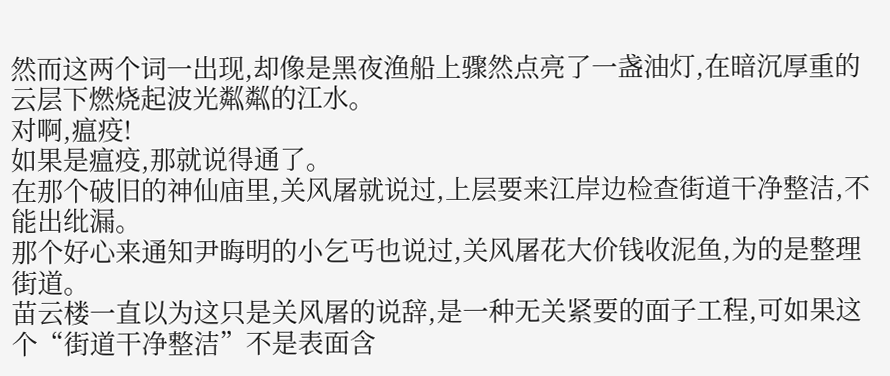然而这两个词一出现,却像是黑夜渔船上骤然点亮了一盏油灯,在暗沉厚重的云层下燃烧起波光粼粼的江水。
对啊,瘟疫!
如果是瘟疫,那就说得通了。
在那个破旧的神仙庙里,关风屠就说过,上层要来江岸边检查街道干净整洁,不能出纰漏。
那个好心来通知尹晦明的小乞丐也说过,关风屠花大价钱收泥鱼,为的是整理街道。
苗云楼一直以为这只是关风屠的说辞,是一种无关紧要的面子工程,可如果这个“街道干净整洁”不是表面含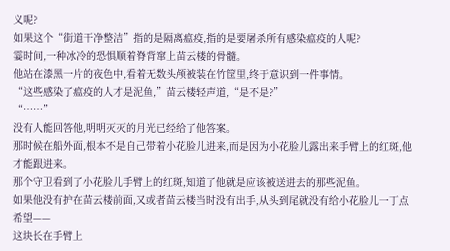义呢?
如果这个“街道干净整洁”指的是隔离瘟疫,指的是要屠杀所有感染瘟疫的人呢?
霎时间,一种冰冷的恐惧顺着脊背窜上苗云楼的骨髓。
他站在漆黑一片的夜色中,看着无数头颅被装在竹筐里,终于意识到一件事情。
“这些感染了瘟疫的人才是泥鱼,”苗云楼轻声道,“是不是?”
“……”
没有人能回答他,明明灭灭的月光已经给了他答案。
那时候在船外面,根本不是自己带着小花脸儿进来,而是因为小花脸儿露出来手臂上的红斑,他才能跟进来。
那个守卫看到了小花脸儿手臂上的红斑,知道了他就是应该被送进去的那些泥鱼。
如果他没有护在苗云楼前面,又或者苗云楼当时没有出手,从头到尾就没有给小花脸儿一丁点希望——
这块长在手臂上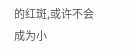的红斑,或许不会成为小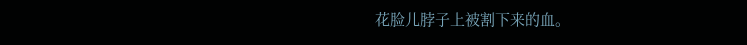花脸儿脖子上被割下来的血。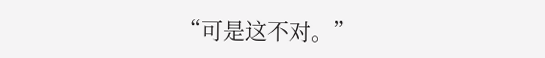“可是这不对。”